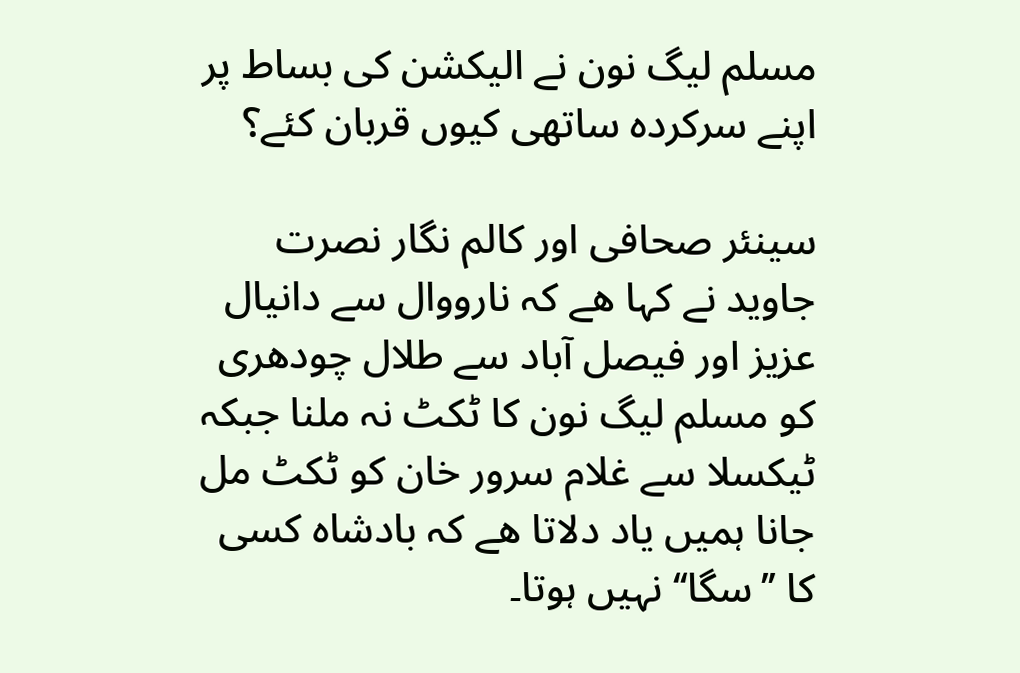مسلم لیگ نون نے الیکشن کی بساط پر اپنے سرکردہ ساتھی کیوں قربان کئے؟

سینئر صحافی اور کالم نگار نصرت جاوید نے کہا ھے کہ نارووال سے دانیال عزیز اور فیصل آباد سے طلال چودھری کو مسلم لیگ نون کا ٹکٹ نہ ملنا جبکہ ٹیکسلا سے غلام سرور خان کو ٹکٹ مل جانا ہمیں یاد دلاتا ھے کہ بادشاہ کسی کا ’’سگا‘‘ نہیں ہوتا۔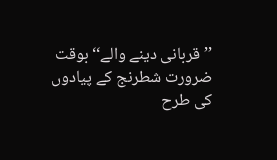’’قربانی دینے والے‘‘ بوقت ضرورت شطرنج کے پیادوں کی طرح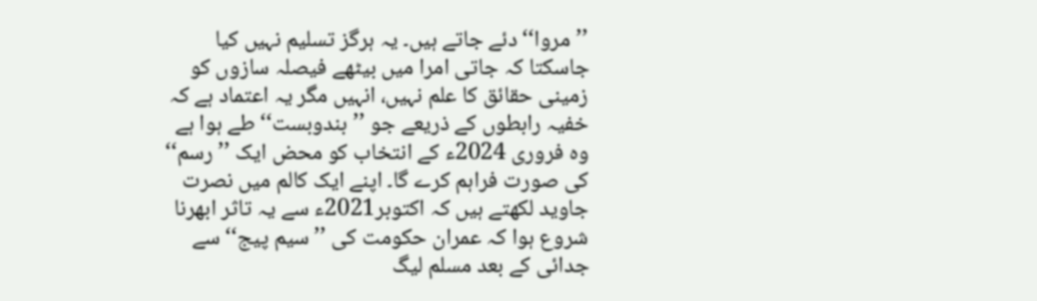’’مروا‘‘ دئے جاتے ہیں۔ یہ ہرگز تسلیم نہیں کیا جاسکتا کہ جاتی امرا میں بیٹھے فیصلہ سازوں کو زمینی حقائق کا علم نہیں، انہیں مگر یہ اعتماد ہے کہ خفیہ رابطوں کے ذریعے جو ’’بندوبست‘‘ طے ہوا ہے وہ فروری 2024ء کے انتخاب کو محض ایک ’’رسم‘‘ کی صورت فراہم کرے گا۔ اپنے ایک کالم میں نصرت جاوید لکھتے ہیں کہ اکتوبر2021ء سے یہ تاثر ابھرنا شروع ہوا کہ عمران حکومت کی ’’سیم پیج‘‘ سے جدائی کے بعد مسلم لیگ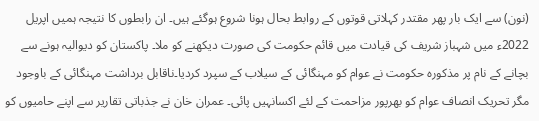(نون) سے ایک بار پھر مقتدر کہلاتی قوتوں کے روابط بحال ہونا شروع ہوگئے ہیں۔ ان رابطوں کا نتیجہ ہمیں اپریل 2022ء میں شہباز شریف کی قیادت میں قائم حکومت کی صورت دیکھنے کو ملا۔ پاکستان کو دیوالیہ ہونے سے بچانے کے نام پر مذکورہ حکومت نے عوام کو مہنگائی کے سیلاب کے سپرد کردیا۔ناقابل برداشت مہنگائی کے باوجود مگر تحریک انصاف عوام کو بھرپور مزاحمت کے لئے اکسانہیں پائی۔ عمران خان نے جذباتی تقاریر سے اپنے حامیوں کو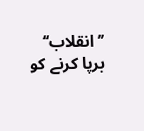’’انقلاب‘‘ برپا کرنے کو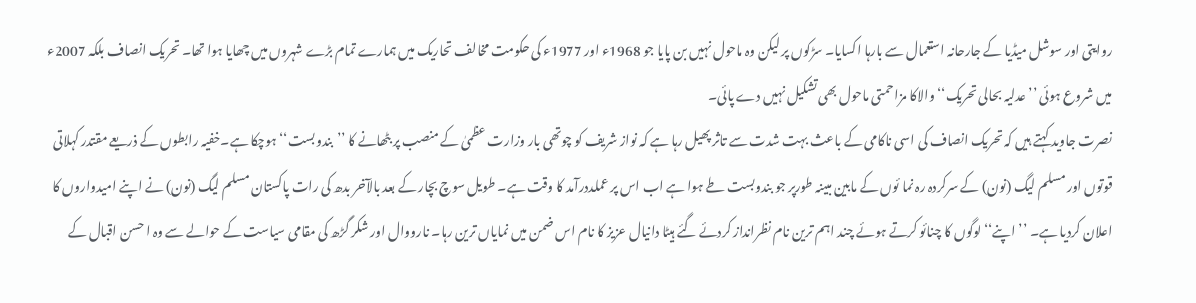روایتی اور سوشل میڈیا کے جارحانہ استعمال سے بارہا اکسایا۔ سڑکوں پر لیکن وہ ماحول نہیں بن پایا جو 1968ء اور 1977ء کی حکومت مخالف تحاریک میں ہمارے تمام بڑے شہروں میں چھایا ہوا تھا۔ تحریک انصاف بلکہ 2007ء میں شروع ہوئی ’’عدلیہ بحالی تحریک‘‘ والاکا مزاحمتی ماحول بھی تشکیل نہیں دے پائی۔
نصرت جاوید کہتے ہیں کہ تحریک انصاف کی اسی ناکامی کے باعث بہت شدت سے تاثر پھیل رہا ہے کہ نواز شریف کو چوتھی بار وزارت عظمیٰ کے منصب پر بٹھانے کا ’’بندوبست‘‘ ہوچکا ہے۔خفیہ رابطوں کے ذریعے مقتدر کہلاتی قوتوں اور مسلم لیگ (نون) کے سرکردہ رہ نما ئوں کے مابین مبینہ طورپر جو بندوبست طے ہوا ہے اب اس پر عملددرآمد کا وقت ہے۔ طویل سوچ بچار کے بعد بالآخر بدھ کی رات پاکستان مسلم لیگ (نون) نے اپنے امیدواروں کا اعلان کردیا ہے۔ ’’اپنے‘‘ لوگوں کا چنائو کرتے ہوئے چند اہم ترین نام نظرانداز کردئے گئے ہیٹا دانیال عزیز کا نام اس ضمن میں نمایاں ترین رہا۔ نارووال اور شکر گڑھ کی مقامی سیاست کے حوالے سے وہ ا حسن اقبال کے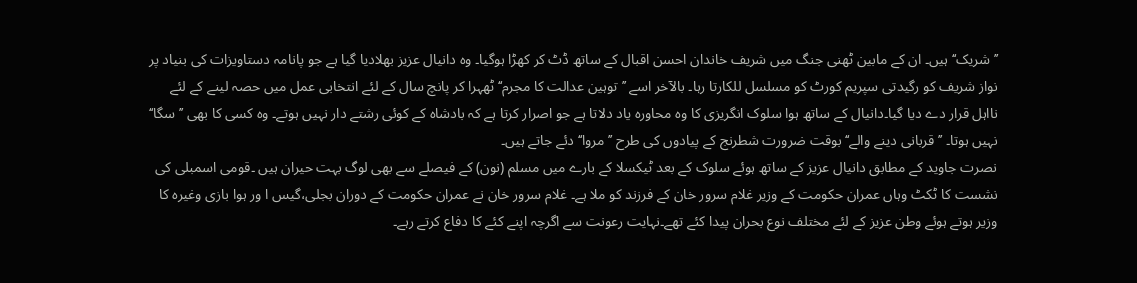’’شریک‘‘ ہیں۔ ان کے مابین ٹھنی جنگ میں شریف خاندان احسن اقبال کے ساتھ ڈٹ کر کھڑا ہوگیا۔ وہ دانیال عزیز بھلادیا گیا ہے جو پانامہ دستاویزات کی بنیاد پر نواز شریف کو رگیدتی سپریم کورٹ کو مسلسل للکارتا رہا۔ بالآخر اسے ’’توہین عدالت کا مجرم‘‘ٹھہرا کر پانچ سال کے لئے انتخابی عمل میں حصہ لینے کے لئے نااہل قرار دے دیا گیا۔دانیال کے ساتھ ہوا سلوک انگریزی کا وہ محاورہ یاد دلاتا ہے جو اصرار کرتا ہے کہ بادشاہ کے کوئی رشتے دار نہیں ہوتے۔ وہ کسی کا بھی ’’سگا‘‘ نہیں ہوتا۔ ’’قربانی دینے والے‘‘ بوقت ضرورت شطرنج کے پیادوں کی طرح ’’مروا‘‘ دئے جاتے ہیں۔
نصرت جاوید کے مطابق دانیال عزیز کے ساتھ ہوئے سلوک کے بعد ٹیکسلا کے بارے میں مسلم (نون) کے فیصلے سے بھی لوگ بہت حیران ہیں ۔قومی اسمبلی کی نشست کا ٹکٹ وہاں عمران حکومت کے وزیر غلام سرور خان کے فرزند کو ملا ہے۔ غلام سرور خان نے عمران حکومت کے دوران بجلی،گیس ا ور ہوا بازی وغیرہ کا وزیر ہوتے ہوئے وطن عزیز کے لئے مختلف نوع بحران پیدا کئے تھے۔نہایت رعونت سے اگرچہ اپنے کئے کا دفاع کرتے رہے۔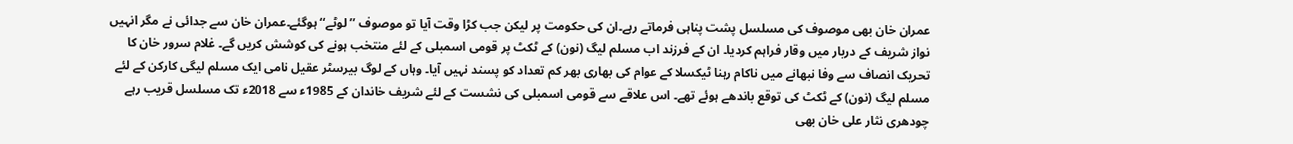عمران خان بھی موصوف کی مسلسل پشت پناہی فرماتے رہے۔ان کی حکومت پر لیکن جب کڑا وقت آیا تو موصوف ’’لوٹے‘‘ ہوگئے۔عمران خان سے جدائی نے مگر انہیں نواز شریف کے دربار میں وقار فراہم کردیا۔ ان کے فرزند اب مسلم لیگ (نون) کے ٹکٹ پر قومی اسمبلی کے لئے منتخب ہونے کی کوشش کریں گے۔ غلام سرور خان کا تحریک انصاف سے وفا نبھانے میں ناکام رہنا ٹیکسلا کے عوام کی بھاری بھر کم تعداد کو پسند نہیں آیا۔ وہاں کے لوگ بیرسٹر عقیل نامی ایک مسلم لیگی کارکن کے لئے مسلم لیگ (نون) کے ٹکٹ کی توقع باندھے ہوئے تھے۔ اس علاقے سے قومی اسمبلی کی نشست کے لئے شریف خاندان کے 1985ء سے 2018ء تک مسلسل قریب رہے چودھری نثار علی خان بھی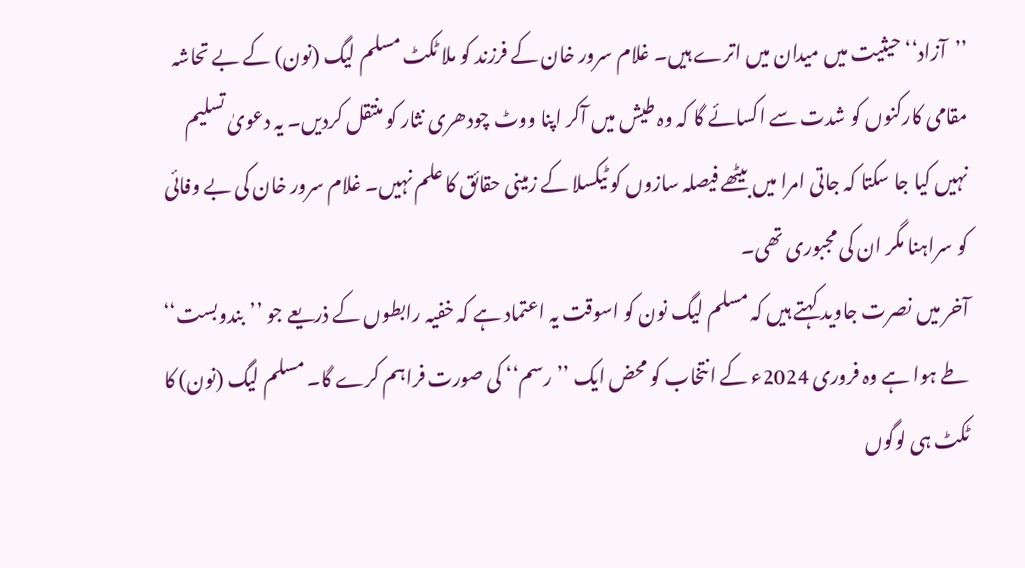’’آزاد‘‘ حیثیت میں میدان میں اترے ہیں۔ غلام سرور خان کے فرزند کو ملا ٹکٹ مسلم لیگ (نون) کے بے تحاشہ مقامی کارکنوں کو شدت سے اکسائے گا کہ وہ طیش میں آکر اپنا ووٹ چودھری نثار کو منتقل کردیں۔ یہ دعویٰ تسلیم نہیں کیا جا سکتا کہ جاتی امرا میں بیٹھے فیصلہ سازوں کو ٹیکسلا کے زمینی حقائق کا علم نہیں۔ غلام سرور خان کی بے وفائی کو سراہنا مگر ان کی مجبوری تھی۔
آخر میں نصرت جاوید کہتے ہیں کہ مسلم لیگ نون کو اسوقت یہ اعتماد ہے کہ خفیہ رابطوں کے ذریعے جو ’’بندوبست‘‘ طے ہوا ہے وہ فروری 2024ء کے انتخاب کو محض ایک ’’رسم‘‘ کی صورت فراہم کرے گا۔ مسلم لیگ (نون) کا ٹکٹ ہی لوگوں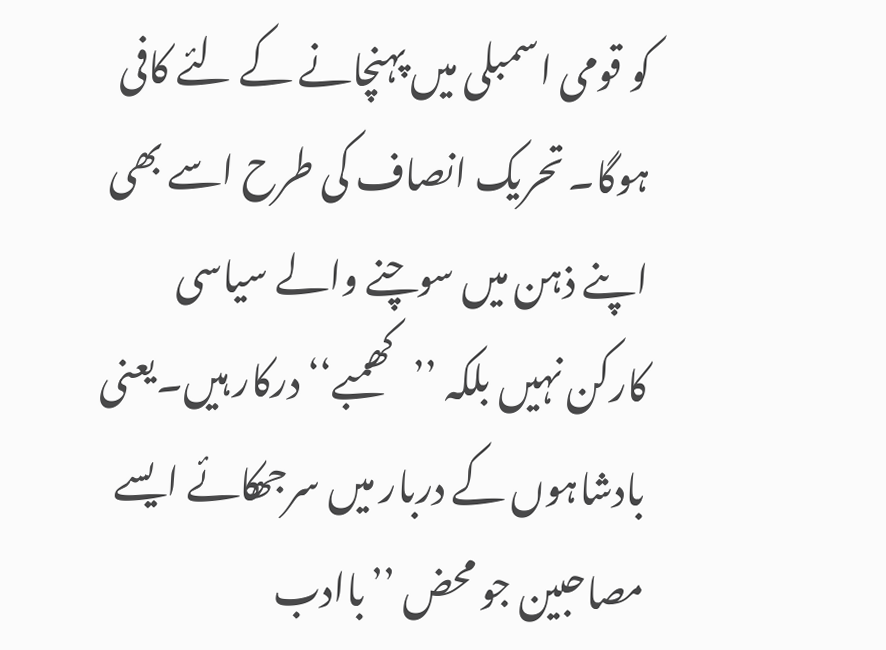کو قومی اسمبلی میں پہنچانے کے لئے کافی ہوگا۔ تحریک انصاف کی طرح اسے بھی اپنے ذہن میں سوچنے والے سیاسی کارکن نہیں بلکہ ’’کھمبے‘‘ درکار ہیں۔یعنی بادشاہوں کے دربار میں سرجھکائے ایسے مصاحبین جو محض ’’باادب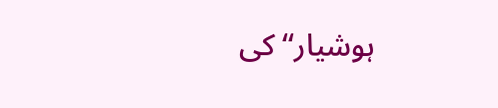ہوشیار‘‘ کی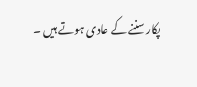پکارسننے کے عادی ہوتے ہیں ۔